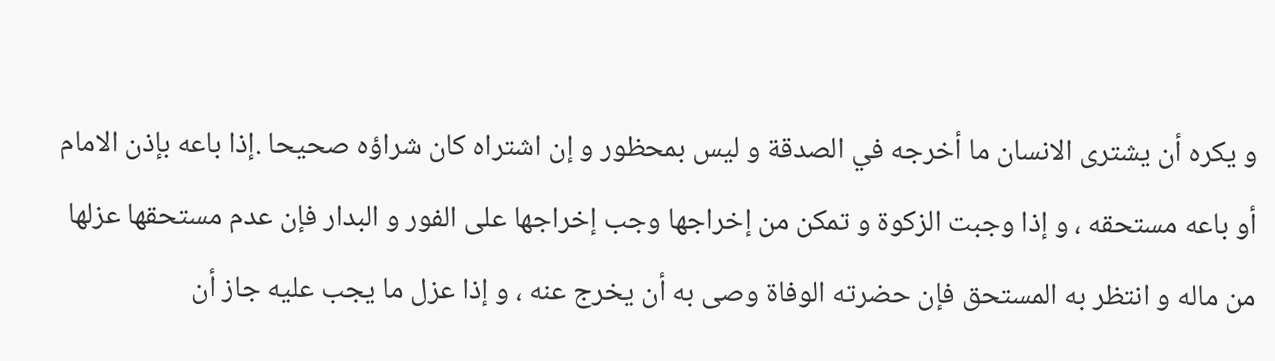و يكره أن يشترى الانسان ما أخرجه في الصدقة و ليس بمحظور و إن اشتراه كان شراؤه صحيحا .إذا باعه بإذن الامام أو باعه مستحقه ، و إذا وجبت الزكوة و تمكن من إخراجها وجب إخراجها على الفور و البدار فإن عدم مستحقها عزلها من ماله و انتظر به المستحق فإن حضرته الوفاة وصى به أن يخرج عنه ، و إذا عزل ما يجب عليه جاز أن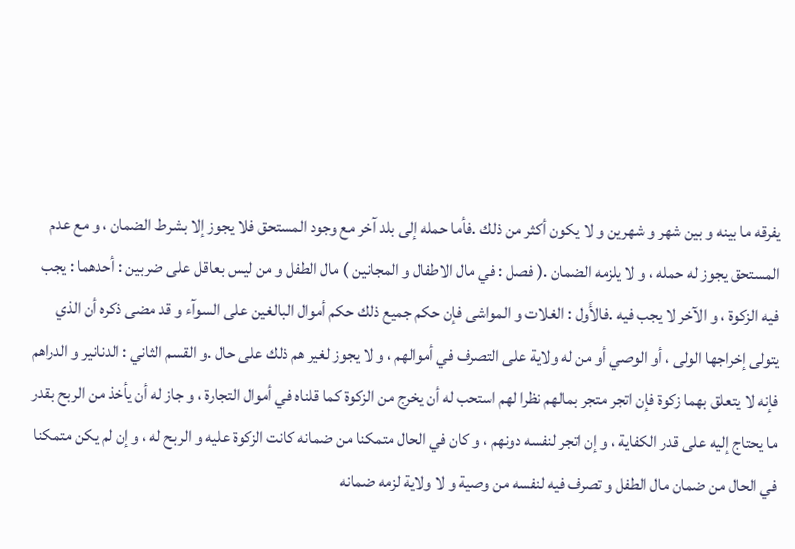يفرقه ما بينه و بين شهر و شهرين و لا يكون أكثر من ذلك .فأما حمله إلى بلد آخر مع وجود المستحق فلا يجوز إلا بشرط الضمان ، و مع عدم المستحق يجوز له حمله ، و لا يلزمه الضمان .( فصل : في مال الاطفال و المجانين ) مال الطفل و من ليس بعاقل على ضربين : أحدهما : يجب فيه الزكوة ، و الآخر لا يجب فيه .فالأَول : الغلات و المواشى فإن حكم جميع ذلك حكم أموال البالغين على السوآء و قد مضى ذكره أن الذي يتولى إخراجها الولى ، أو الوصي أو من له ولاية على التصرف في أموالهم ، و لا يجوز لغير هم ذلك على حال .و القسم الثاني : الدنانير و الدراهم فإنه لا يتعلق بهما زكوة فإن اتجر متجر بمالهم نظرا لهم استحب له أن يخرج من الزكوة كما قلناه في أموال التجارة ، و جاز له أن يأخذ من الربح بقدر ما يحتاج إليه على قدر الكفاية ، و إن اتجر لنفسه دونهم ، و كان في الحال متمكنا من ضمانه كانت الزكوة عليه و الربح له ، و إن لم يكن متمكنا في الحال من ضمان مال الطفل و تصرف فيه لنفسه من وصية و لا ولاية لزمه ضمانه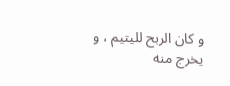و كان الربح لليتيم ، و يخرج منه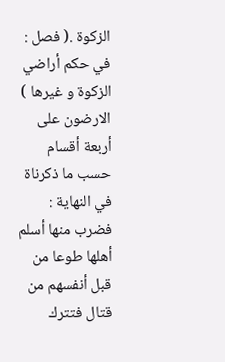الزكوة .( فصل : في حكم أراضي الزكوة و غيرها ) الارضون على أربعة أقسام حسب ما ذكرناة في النهاية : فضرب منها أسلم أهلها طوعا من قبل أنفسهم من قتال فتترك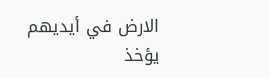الارض في أيديهم يؤخذ